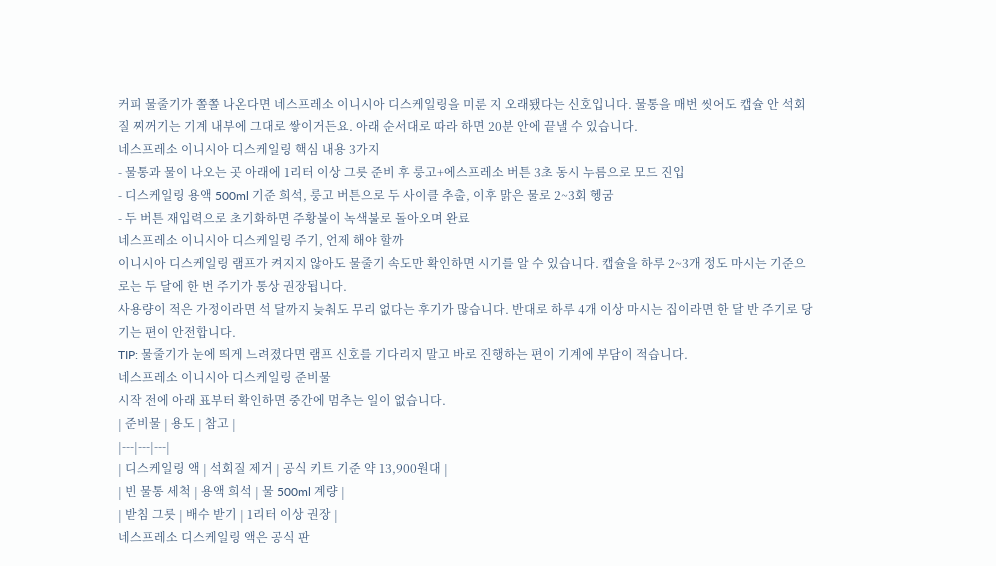커피 물줄기가 쫄쫄 나온다면 네스프레소 이니시아 디스케일링을 미룬 지 오래됐다는 신호입니다. 물통을 매번 씻어도 캡슐 안 석회질 찌꺼기는 기계 내부에 그대로 쌓이거든요. 아래 순서대로 따라 하면 20분 안에 끝낼 수 있습니다.
네스프레소 이니시아 디스케일링 핵심 내용 3가지
- 물통과 물이 나오는 곳 아래에 1리터 이상 그릇 준비 후 룽고+에스프레소 버튼 3초 동시 누름으로 모드 진입
- 디스케일링 용액 500ml 기준 희석, 룽고 버튼으로 두 사이클 추출, 이후 맑은 물로 2~3회 헹굼
- 두 버튼 재입력으로 초기화하면 주황불이 녹색불로 돌아오며 완료
네스프레소 이니시아 디스케일링 주기, 언제 해야 할까
이니시아 디스케일링 램프가 켜지지 않아도 물줄기 속도만 확인하면 시기를 알 수 있습니다. 캡슐을 하루 2~3개 정도 마시는 기준으로는 두 달에 한 번 주기가 통상 권장됩니다.
사용량이 적은 가정이라면 석 달까지 늦춰도 무리 없다는 후기가 많습니다. 반대로 하루 4개 이상 마시는 집이라면 한 달 반 주기로 당기는 편이 안전합니다.
TIP: 물줄기가 눈에 띄게 느려졌다면 램프 신호를 기다리지 말고 바로 진행하는 편이 기계에 부담이 적습니다.
네스프레소 이니시아 디스케일링 준비물
시작 전에 아래 표부터 확인하면 중간에 멈추는 일이 없습니다.
| 준비물 | 용도 | 참고 |
|---|---|---|
| 디스케일링 액 | 석회질 제거 | 공식 키트 기준 약 13,900원대 |
| 빈 물통 세척 | 용액 희석 | 물 500ml 계량 |
| 받침 그릇 | 배수 받기 | 1리터 이상 권장 |
네스프레소 디스케일링 액은 공식 판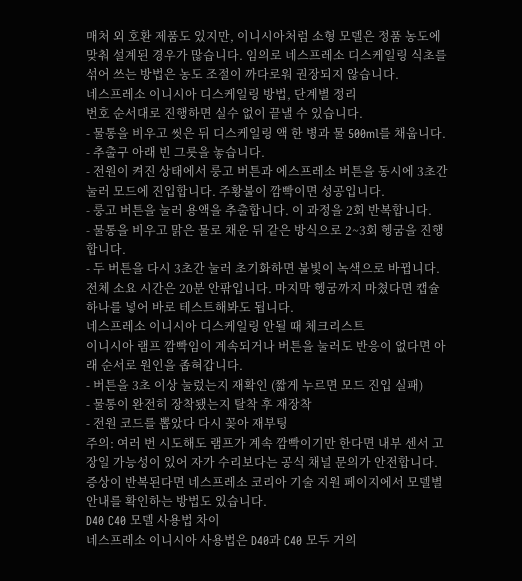매처 외 호환 제품도 있지만, 이니시아처럼 소형 모델은 정품 농도에 맞춰 설계된 경우가 많습니다. 임의로 네스프레소 디스케일링 식초를 섞어 쓰는 방법은 농도 조절이 까다로워 권장되지 않습니다.
네스프레소 이니시아 디스케일링 방법, 단계별 정리
번호 순서대로 진행하면 실수 없이 끝낼 수 있습니다.
- 물통을 비우고 씻은 뒤 디스케일링 액 한 병과 물 500ml를 채웁니다.
- 추출구 아래 빈 그릇을 놓습니다.
- 전원이 켜진 상태에서 룽고 버튼과 에스프레소 버튼을 동시에 3초간 눌러 모드에 진입합니다. 주황불이 깜빡이면 성공입니다.
- 룽고 버튼을 눌러 용액을 추출합니다. 이 과정을 2회 반복합니다.
- 물통을 비우고 맑은 물로 채운 뒤 같은 방식으로 2~3회 헹굼을 진행합니다.
- 두 버튼을 다시 3초간 눌러 초기화하면 불빛이 녹색으로 바뀝니다.
전체 소요 시간은 20분 안팎입니다. 마지막 헹굼까지 마쳤다면 캡슐 하나를 넣어 바로 테스트해봐도 됩니다.
네스프레소 이니시아 디스케일링 안될 때 체크리스트
이니시아 램프 깜빡임이 계속되거나 버튼을 눌러도 반응이 없다면 아래 순서로 원인을 좁혀갑니다.
- 버튼을 3초 이상 눌렀는지 재확인 (짧게 누르면 모드 진입 실패)
- 물통이 완전히 장착됐는지 탈착 후 재장착
- 전원 코드를 뽑았다 다시 꽂아 재부팅
주의: 여러 번 시도해도 램프가 계속 깜빡이기만 한다면 내부 센서 고장일 가능성이 있어 자가 수리보다는 공식 채널 문의가 안전합니다.
증상이 반복된다면 네스프레소 코리아 기술 지원 페이지에서 모델별 안내를 확인하는 방법도 있습니다.
D40 C40 모델 사용법 차이
네스프레소 이니시아 사용법은 D40과 C40 모두 거의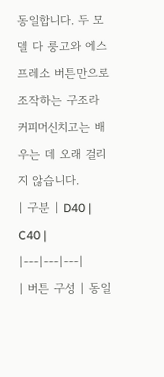동일합니다. 두 모델 다 룽고와 에스프레소 버튼만으로 조작하는 구조라 커피머신치고는 배우는 데 오래 걸리지 않습니다.
| 구분 | D40 | C40 |
|---|---|---|
| 버튼 구성 | 동일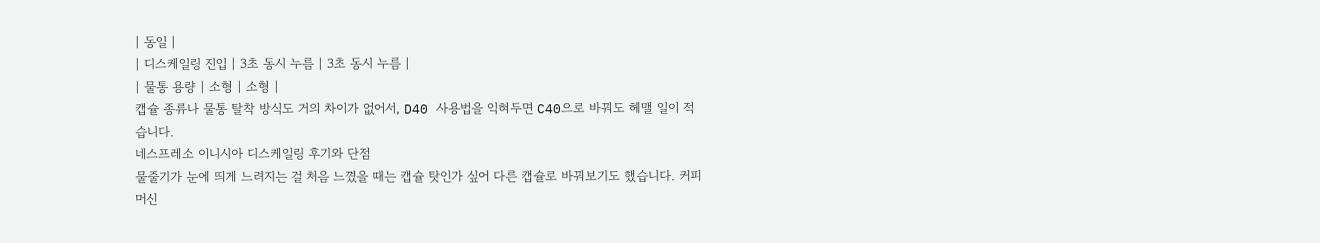| 동일 |
| 디스케일링 진입 | 3초 동시 누름 | 3초 동시 누름 |
| 물통 용량 | 소형 | 소형 |
캡슐 종류나 물통 탈착 방식도 거의 차이가 없어서, D40 사용법을 익혀두면 C40으로 바꿔도 헤맬 일이 적습니다.
네스프레소 이니시아 디스케일링 후기와 단점
물줄기가 눈에 띄게 느려지는 걸 처음 느꼈을 때는 캡슐 탓인가 싶어 다른 캡슐로 바꿔보기도 했습니다. 커피머신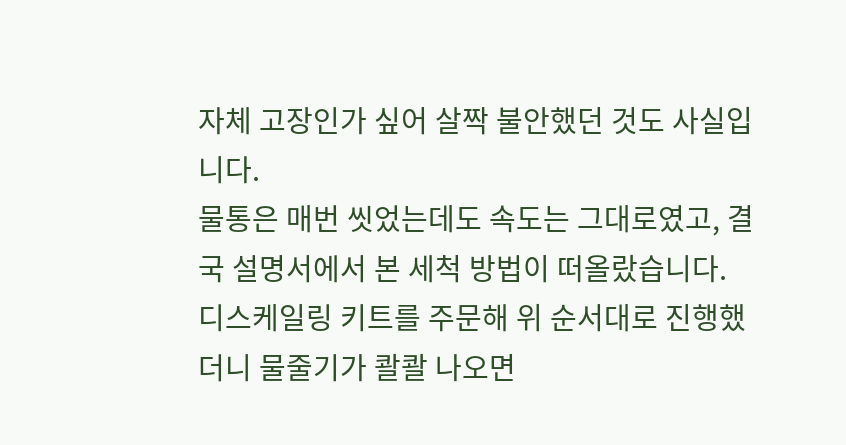자체 고장인가 싶어 살짝 불안했던 것도 사실입니다.
물통은 매번 씻었는데도 속도는 그대로였고, 결국 설명서에서 본 세척 방법이 떠올랐습니다. 디스케일링 키트를 주문해 위 순서대로 진행했더니 물줄기가 콸콸 나오면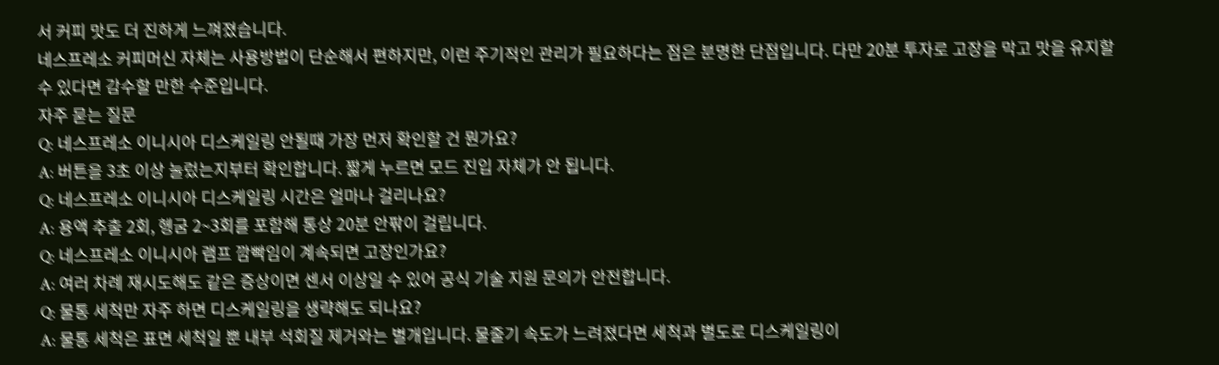서 커피 맛도 더 진하게 느껴졌습니다.
네스프레소 커피머신 자체는 사용방법이 단순해서 편하지만, 이런 주기적인 관리가 필요하다는 점은 분명한 단점입니다. 다만 20분 투자로 고장을 막고 맛을 유지할 수 있다면 감수할 만한 수준입니다.
자주 묻는 질문
Q: 네스프레소 이니시아 디스케일링 안될때 가장 먼저 확인할 건 뭔가요?
A: 버튼을 3초 이상 눌렀는지부터 확인합니다. 짧게 누르면 모드 진입 자체가 안 됩니다.
Q: 네스프레소 이니시아 디스케일링 시간은 얼마나 걸리나요?
A: 용액 추출 2회, 헹굼 2~3회를 포함해 통상 20분 안팎이 걸립니다.
Q: 네스프레소 이니시아 램프 깜빡임이 계속되면 고장인가요?
A: 여러 차례 재시도해도 같은 증상이면 센서 이상일 수 있어 공식 기술 지원 문의가 안전합니다.
Q: 물통 세척만 자주 하면 디스케일링을 생략해도 되나요?
A: 물통 세척은 표면 세척일 뿐 내부 석회질 제거와는 별개입니다. 물줄기 속도가 느려졌다면 세척과 별도로 디스케일링이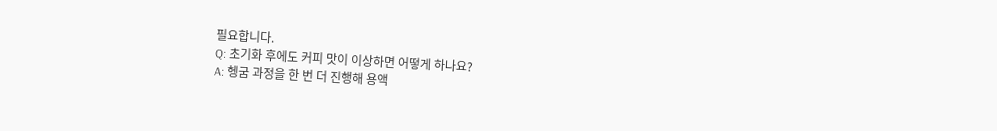필요합니다.
Q: 초기화 후에도 커피 맛이 이상하면 어떻게 하나요?
A: 헹굼 과정을 한 번 더 진행해 용액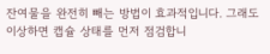잔여물을 완전히 빼는 방법이 효과적입니다. 그래도 이상하면 캡슐 상태를 먼저 점검합니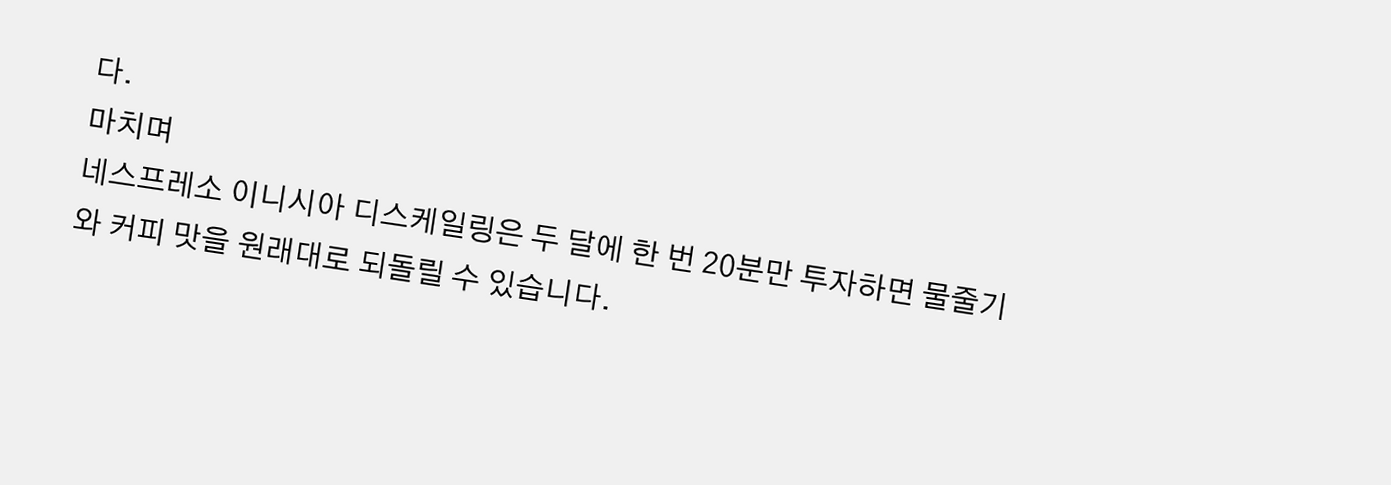다.
마치며
네스프레소 이니시아 디스케일링은 두 달에 한 번 20분만 투자하면 물줄기와 커피 맛을 원래대로 되돌릴 수 있습니다.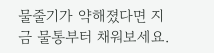물줄기가 약해졌다면 지금 물통부터 채워보세요.